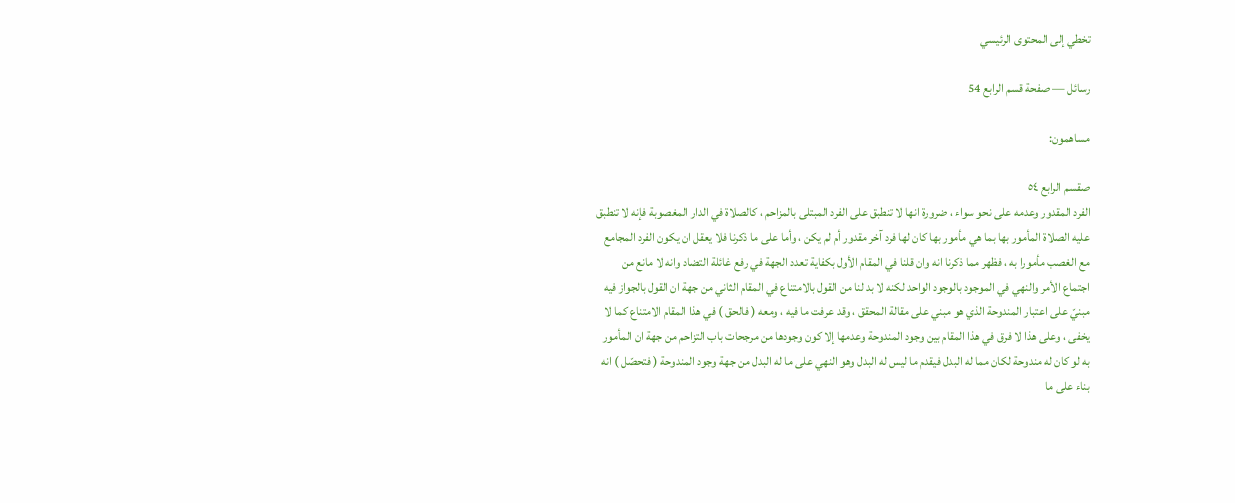تخطي إلى المحتوى الرئيسي

رسائل — صفحة قسم الرابع 54

مساهمون:

صقسم الرابع ٥٤
الفرد المقدور وعدمه على نحو سواء ، ضرورة انها لا تنطبق على الفرد المبتلى بالمزاحم ، كالصلاة في الدار المغصوبة فإنه لا تنطبق عليه الصلاة المأمور بها بما هي مأمور بها كان لها فرد آخر مقدور أم لم يكن ، وأما على ما ذكرنا فلا يعقل ان يكون الفرد المجامع مع الغصب مأمورا به ، فظهر مما ذكرنا انه وان قلنا في المقام الأول بكفاية تعدد الجهة في رفع غائلة التضاد وانه لا مانع من اجتماع الأمر والنهي في الموجود بالوجود الواحد لكنه لا بد لنا من القول بالامتناع في المقام الثاني من جهة ان القول بالجواز فيه مبنيّ على اعتبار المندوحة الذي هو مبني على مقالة المحقق ، وقد عرفت ما فيه ، ومعه ( فالحق ) في هذا المقام الامتناع كما لا يخفى ، وعلى هذا لا فرق في هذا المقام بين وجود المندوحة وعدمها إلا كون وجودها من مرجحات باب التزاحم من جهة ان المأمور به لو كان له مندوحة لكان مما له البدل فيقدم ما ليس له البدل وهو النهي على ما له البدل من جهة وجود المندوحة ( فتحصّل ) انه بناء على ما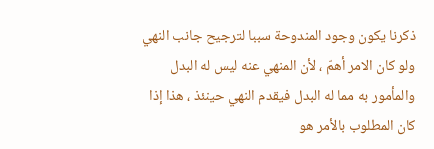ذكرنا يكون وجود المندوحة سببا لترجيح جانب النهي ولو كان الامر أهمّ ، لأن المنهي عنه ليس له البدل والمأمور به مما له البدل فيقدم النهي حينئذ ، هذا إذا كان المطلوب بالأمر هو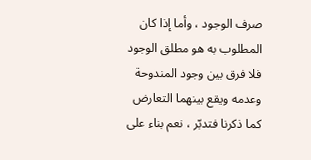صرف الوجود ، وأما إذا كان المطلوب به هو مطلق الوجود فلا فرق بين وجود المندوحة وعدمه ويقع بينهما التعارض كما ذكرنا فتدبّر ، نعم بناء على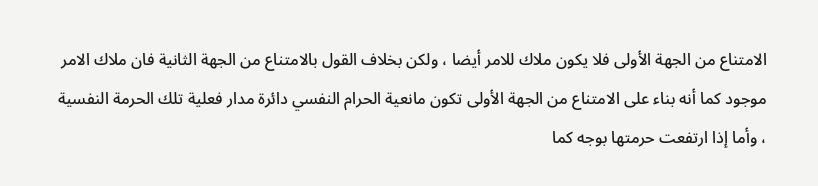الامتناع من الجهة الأولى فلا يكون ملاك للامر أيضا ، ولكن بخلاف القول بالامتناع من الجهة الثانية فان ملاك الامر موجود كما أنه بناء على الامتناع من الجهة الأولى تكون مانعية الحرام النفسي دائرة مدار فعلية تلك الحرمة النفسية ، وأما إذا ارتفعت حرمتها بوجه كما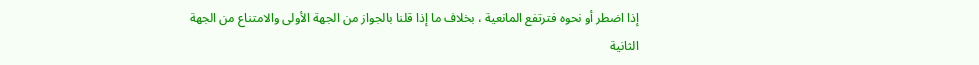إذا اضطر أو نحوه فترتفع المانعية ، بخلاف ما إذا قلنا بالجواز من الجهة الأولى والامتناع من الجهة الثانية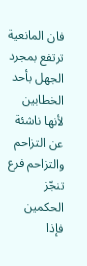فان المانعية ترتفع بمجرد الجهل بأحد الخطابين لأنها ناشئة عن التزاحم والتزاحم فرع تنجّز الحكمين فإذا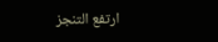ارتفع التنجز